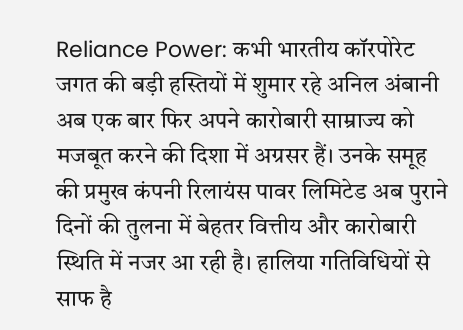Reliance Power: कभी भारतीय कॉरपोरेट जगत की बड़ी हस्तियों में शुमार रहे अनिल अंबानी अब एक बार फिर अपने कारोबारी साम्राज्य को मजबूत करने की दिशा में अग्रसर हैं। उनके समूह की प्रमुख कंपनी रिलायंस पावर लिमिटेड अब पुराने दिनों की तुलना में बेहतर वित्तीय और कारोबारी स्थिति में नजर आ रही है। हालिया गतिविधियों से साफ है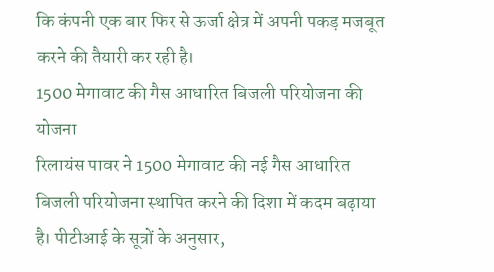कि कंपनी एक बार फिर से ऊर्जा क्षेत्र में अपनी पकड़ मजबूत करने की तैयारी कर रही है।
1500 मेगावाट की गैस आधारित बिजली परियोजना की योजना
रिलायंस पावर ने 1500 मेगावाट की नई गैस आधारित बिजली परियोजना स्थापित करने की दिशा में कदम बढ़ाया है। पीटीआई के सूत्रों के अनुसार,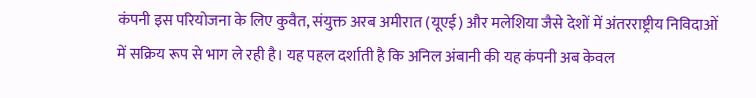कंपनी इस परियोजना के लिए कुवैत, संयुक्त अरब अमीरात (यूएई) और मलेशिया जैसे देशों में अंतरराष्ट्रीय निविदाओं में सक्रिय रूप से भाग ले रही है। यह पहल दर्शाती है कि अनिल अंबानी की यह कंपनी अब केवल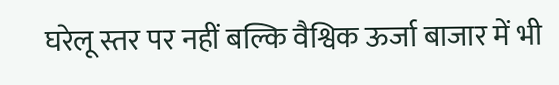घरेलू स्तर पर नहीं बल्कि वैश्विक ऊर्जा बाजार में भी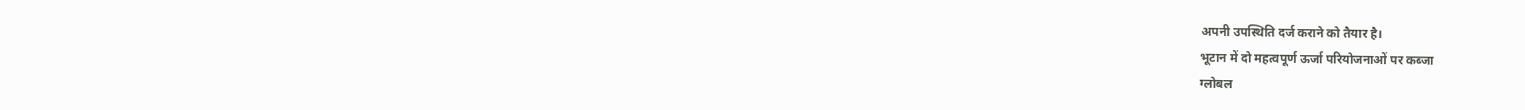अपनी उपस्थिति दर्ज कराने को तैयार है।
भूटान में दो महत्वपूर्ण ऊर्जा परियोजनाओं पर कब्जा
ग्लोबल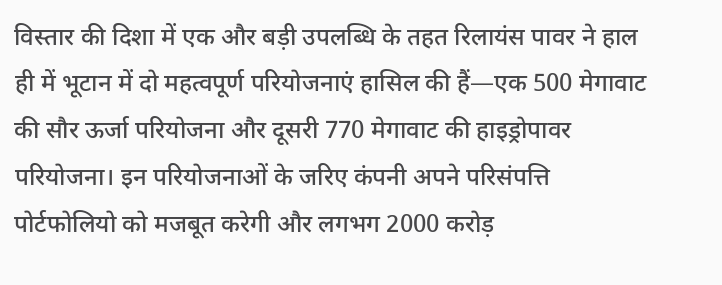विस्तार की दिशा में एक और बड़ी उपलब्धि के तहत रिलायंस पावर ने हाल ही में भूटान में दो महत्वपूर्ण परियोजनाएं हासिल की हैं—एक 500 मेगावाट की सौर ऊर्जा परियोजना और दूसरी 770 मेगावाट की हाइड्रोपावर परियोजना। इन परियोजनाओं के जरिए कंपनी अपने परिसंपत्ति पोर्टफोलियो को मजबूत करेगी और लगभग 2000 करोड़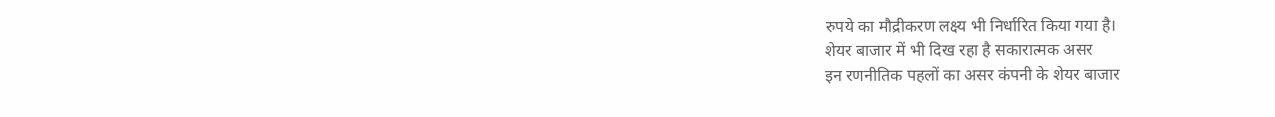रुपये का मौद्रीकरण लक्ष्य भी निर्धारित किया गया है।
शेयर बाजार में भी दिख रहा है सकारात्मक असर
इन रणनीतिक पहलों का असर कंपनी के शेयर बाजार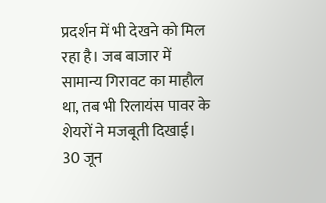प्रदर्शन में भी देखने को मिल रहा है। जब बाजार में सामान्य गिरावट का माहौल था, तब भी रिलायंस पावर के शेयरों ने मजबूती दिखाई। 30 जून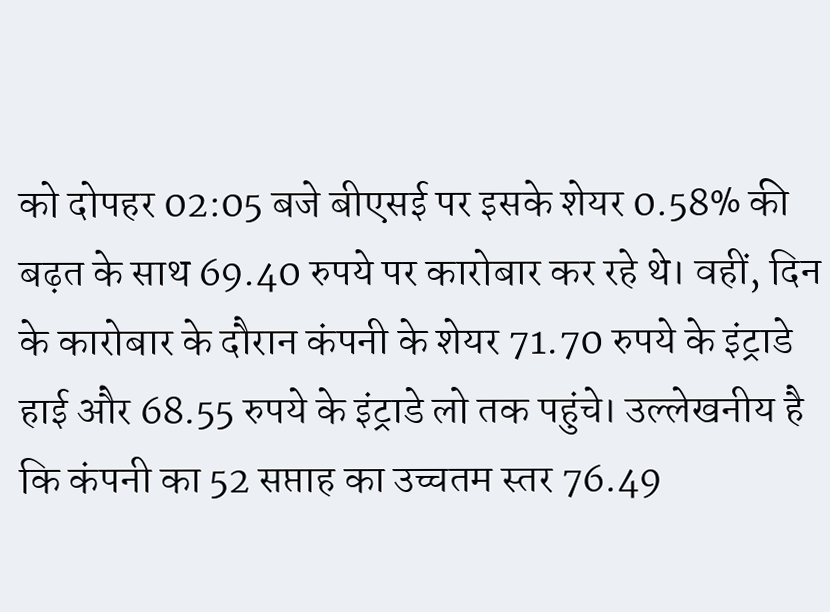को दोपहर 02:05 बजे बीएसई पर इसके शेयर 0.58% की बढ़त के साथ 69.40 रुपये पर कारोबार कर रहे थे। वहीं, दिन के कारोबार के दौरान कंपनी के शेयर 71.70 रुपये के इंट्राडे हाई और 68.55 रुपये के इंट्राडे लो तक पहुंचे। उल्लेखनीय है कि कंपनी का 52 सप्ताह का उच्चतम स्तर 76.49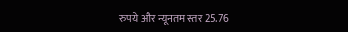रुपये और न्यूनतम स्तर 25.76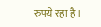रुपये रहा है।